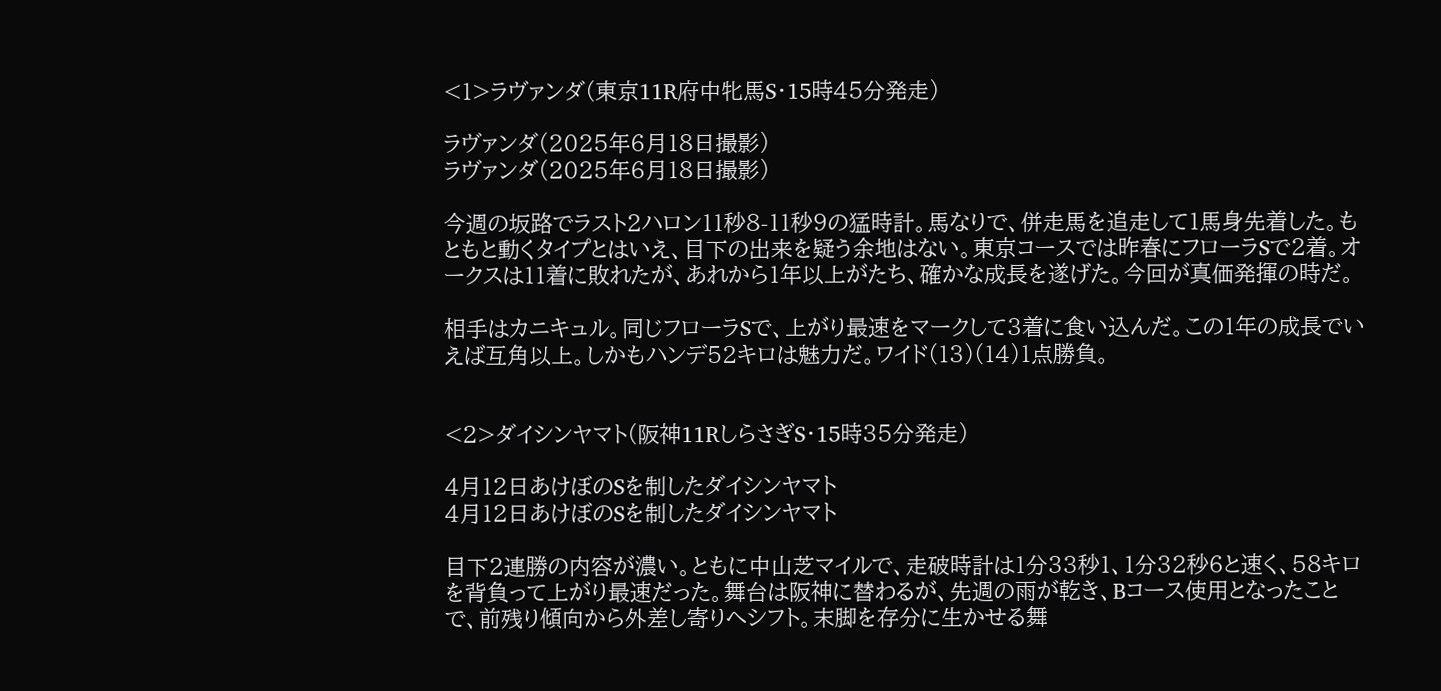<1>ラヴァンダ(東京11R府中牝馬S・15時45分発走)

ラヴァンダ(2025年6月18日撮影)
ラヴァンダ(2025年6月18日撮影)

今週の坂路でラスト2ハロン11秒8-11秒9の猛時計。馬なりで、併走馬を追走して1馬身先着した。もともと動くタイプとはいえ、目下の出来を疑う余地はない。東京コースでは昨春にフローラSで2着。オークスは11着に敗れたが、あれから1年以上がたち、確かな成長を遂げた。今回が真価発揮の時だ。

相手はカニキュル。同じフローラSで、上がり最速をマークして3着に食い込んだ。この1年の成長でいえば互角以上。しかもハンデ52キロは魅力だ。ワイド(13)(14)1点勝負。


<2>ダイシンヤマト(阪神11RしらさぎS・15時35分発走)

4月12日あけぼのSを制したダイシンヤマト
4月12日あけぼのSを制したダイシンヤマト

目下2連勝の内容が濃い。ともに中山芝マイルで、走破時計は1分33秒1、1分32秒6と速く、58キロを背負って上がり最速だった。舞台は阪神に替わるが、先週の雨が乾き、Bコース使用となったことで、前残り傾向から外差し寄りへシフト。末脚を存分に生かせる舞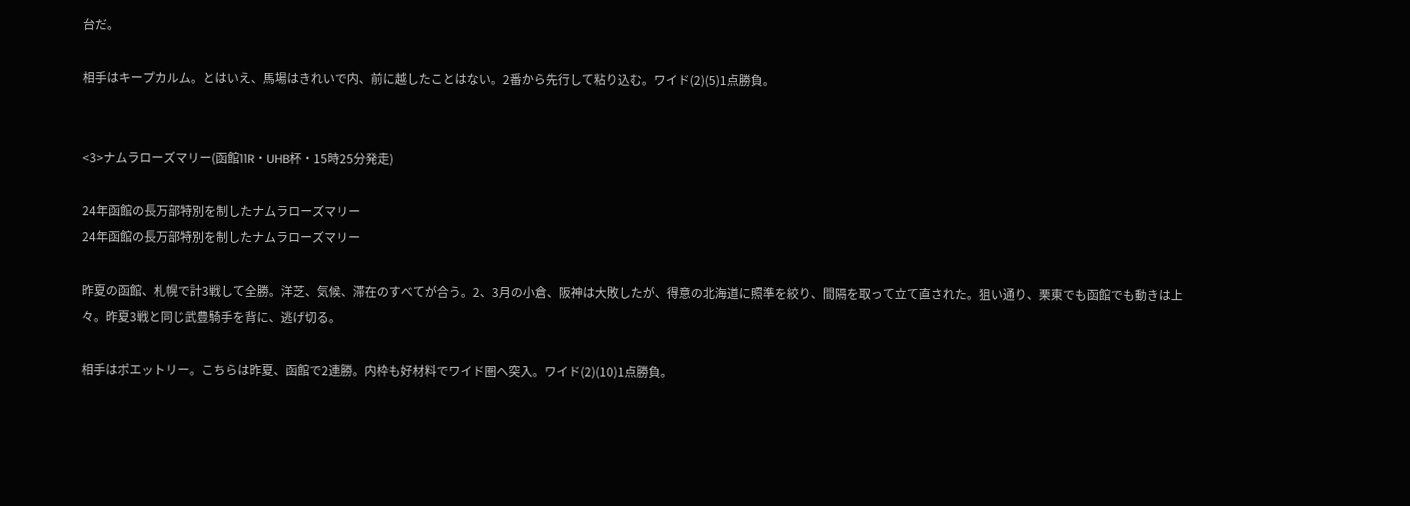台だ。

相手はキープカルム。とはいえ、馬場はきれいで内、前に越したことはない。2番から先行して粘り込む。ワイド(2)(5)1点勝負。


<3>ナムラローズマリー(函館11R・UHB杯・15時25分発走)

24年函館の長万部特別を制したナムラローズマリー
24年函館の長万部特別を制したナムラローズマリー

昨夏の函館、札幌で計3戦して全勝。洋芝、気候、滞在のすべてが合う。2、3月の小倉、阪神は大敗したが、得意の北海道に照準を絞り、間隔を取って立て直された。狙い通り、栗東でも函館でも動きは上々。昨夏3戦と同じ武豊騎手を背に、逃げ切る。

相手はポエットリー。こちらは昨夏、函館で2連勝。内枠も好材料でワイド圏へ突入。ワイド(2)(10)1点勝負。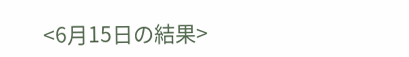<6月15日の結果>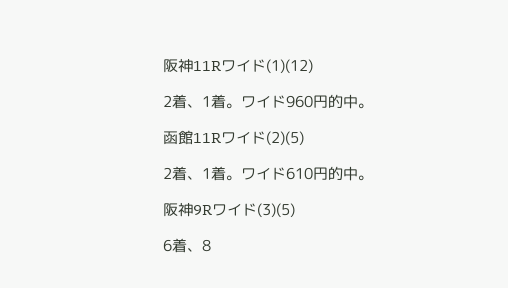阪神11Rワイド(1)(12)

2着、1着。ワイド960円的中。

函館11Rワイド(2)(5)

2着、1着。ワイド610円的中。

阪神9Rワイド(3)(5)

6着、8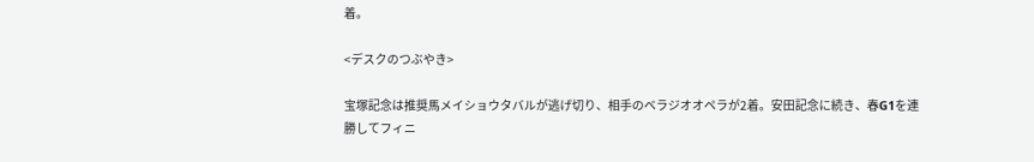着。

<デスクのつぶやき>

宝塚記念は推奨馬メイショウタバルが逃げ切り、相手のベラジオオペラが2着。安田記念に続き、春G1を連勝してフィニ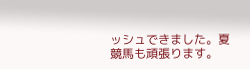ッシュできました。夏競馬も頑張ります。